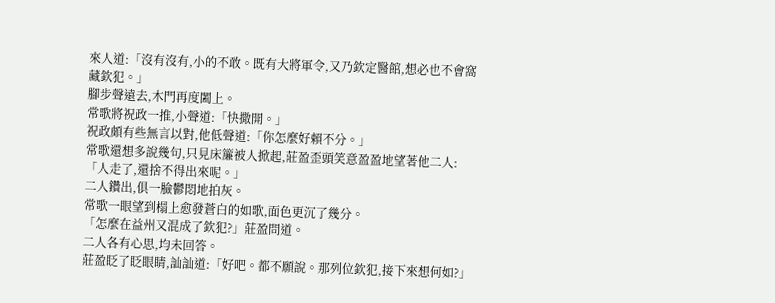來人道:「沒有沒有,小的不敢。既有大將軍令,又乃欽定醫館,想必也不會窩藏欽犯。」
腳步聲遠去,木門再度闔上。
常歌將祝政一推,小聲道:「快撒開。」
祝政頗有些無言以對,他低聲道:「你怎麼好賴不分。」
常歌還想多說幾句,只見床簾被人掀起,莊盈歪頭笑意盈盈地望著他二人:「人走了,還捨不得出來呢。」
二人鑽出,俱一臉鬱悶地拍灰。
常歌一眼望到榻上愈發蒼白的如歌,面色更沉了幾分。
「怎麼在益州又混成了欽犯?」莊盈問道。
二人各有心思,均未回答。
莊盈眨了眨眼睛,訕訕道:「好吧。都不願說。那列位欽犯,接下來想何如?」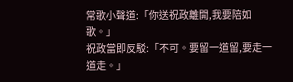常歌小聲道:「你送祝政離開,我要陪如歌。」
祝政當即反駁:「不可。要留一道留,要走一道走。」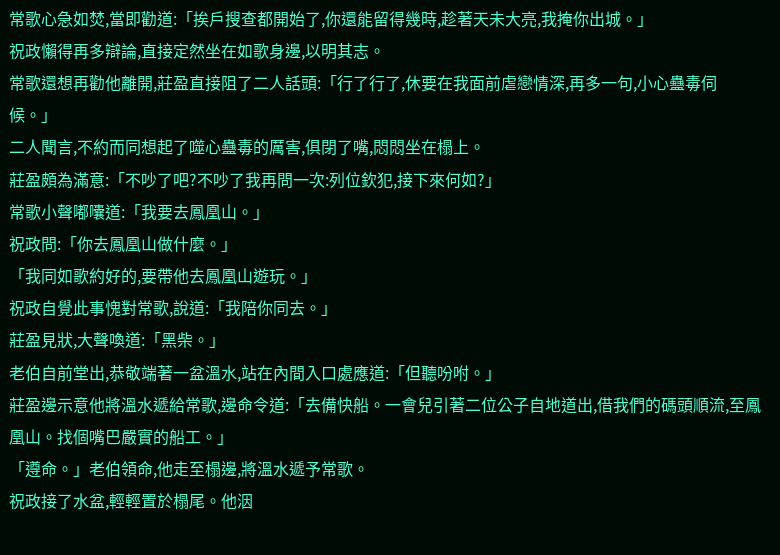常歌心急如焚,當即勸道:「挨戶搜查都開始了,你還能留得幾時,趁著天未大亮,我掩你出城。」
祝政懶得再多辯論,直接定然坐在如歌身邊,以明其志。
常歌還想再勸他離開,莊盈直接阻了二人話頭:「行了行了,休要在我面前虐戀情深,再多一句,小心蠱毒伺候。」
二人聞言,不約而同想起了噬心蠱毒的厲害,俱閉了嘴,悶悶坐在榻上。
莊盈頗為滿意:「不吵了吧?不吵了我再問一次:列位欽犯,接下來何如?」
常歌小聲嘟囔道:「我要去鳳凰山。」
祝政問:「你去鳳凰山做什麼。」
「我同如歌約好的,要帶他去鳳凰山遊玩。」
祝政自覺此事愧對常歌,說道:「我陪你同去。」
莊盈見狀,大聲喚道:「黑柴。」
老伯自前堂出,恭敬端著一盆溫水,站在內間入口處應道:「但聽吩咐。」
莊盈邊示意他將溫水遞給常歌,邊命令道:「去備快船。一會兒引著二位公子自地道出,借我們的碼頭順流,至鳳凰山。找個嘴巴嚴實的船工。」
「遵命。」老伯領命,他走至榻邊,將溫水遞予常歌。
祝政接了水盆,輕輕置於榻尾。他洇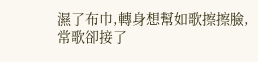濕了布巾,轉身想幫如歌擦擦臉,常歌卻接了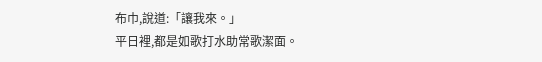布巾,說道:「讓我來。」
平日裡,都是如歌打水助常歌潔面。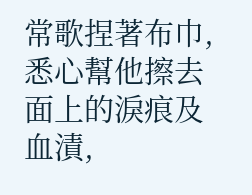常歌捏著布巾,悉心幫他擦去面上的淚痕及血漬,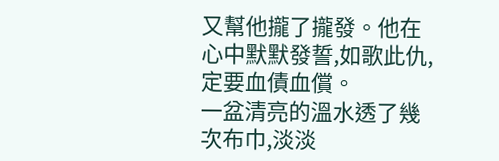又幫他攏了攏發。他在心中默默發誓,如歌此仇,定要血債血償。
一盆清亮的溫水透了幾次布巾,淡淡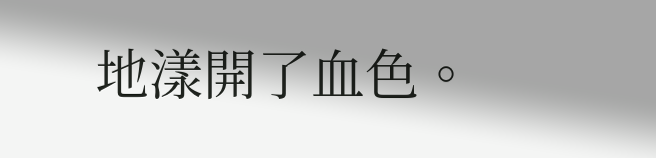地漾開了血色。